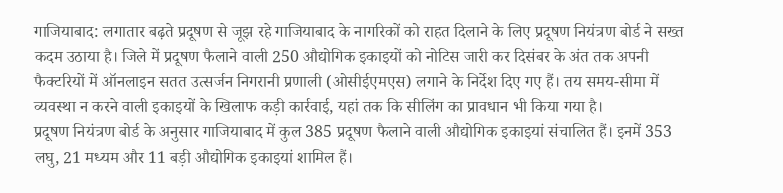गाजियाबाद: लगातार बढ़ते प्रदूषण से जूझ रहे गाजियाबाद के नागरिकों को राहत दिलाने के लिए प्रदूषण नियंत्रण बोर्ड ने सख्त कदम उठाया है। जिले में प्रदूषण फैलाने वाली 250 औद्योगिक इकाइयों को नोटिस जारी कर दिसंबर के अंत तक अपनी फैक्टरियों में ऑनलाइन सतत उत्सर्जन निगरानी प्रणाली (ओसीईएमएस) लगाने के निर्देश दिए गए हैं। तय समय-सीमा में व्यवस्था न करने वाली इकाइयों के खिलाफ कड़ी कार्रवाई, यहां तक कि सीलिंग का प्रावधान भी किया गया है।
प्रदूषण नियंत्रण बोर्ड के अनुसार गाजियाबाद में कुल 385 प्रदूषण फैलाने वाली औद्योगिक इकाइयां संचालित हैं। इनमें 353 लघु, 21 मध्यम और 11 बड़ी औद्योगिक इकाइयां शामिल हैं।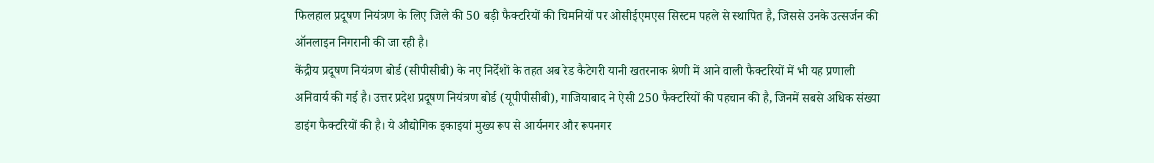फिलहाल प्रदूषण नियंत्रण के लिए जिले की 50 बड़ी फैक्टरियों की चिमनियों पर ओसीईएमएस सिस्टम पहले से स्थापित है, जिससे उनके उत्सर्जन की ऑनलाइन निगरानी की जा रही है।
केंद्रीय प्रदूषण नियंत्रण बोर्ड (सीपीसीबी) के नए निर्देशों के तहत अब रेड कैटेगरी यानी खतरनाक श्रेणी में आने वाली फैक्टरियों में भी यह प्रणाली अनिवार्य की गई है। उत्तर प्रदेश प्रदूषण नियंत्रण बोर्ड (यूपीपीसीबी), गाजियाबाद ने ऐसी 250 फैक्टरियों की पहचान की है, जिनमें सबसे अधिक संख्या डाइंग फैक्टरियों की है। ये औद्योगिक इकाइयां मुख्य रूप से आर्यनगर और रूपनगर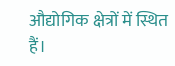औद्योगिक क्षेत्रों में स्थित हैं।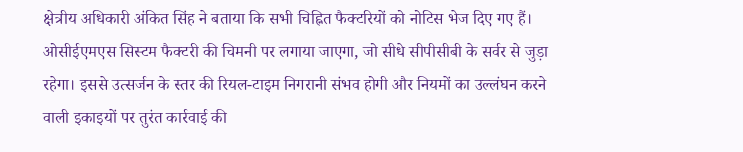क्षेत्रीय अधिकारी अंकित सिंह ने बताया कि सभी चिह्नित फैक्टरियों को नोटिस भेज दिए गए हैं। ओसीईएमएस सिस्टम फैक्टरी की चिमनी पर लगाया जाएगा, जो सीधे सीपीसीबी के सर्वर से जुड़ा रहेगा। इससे उत्सर्जन के स्तर की रियल-टाइम निगरानी संभव होगी और नियमों का उल्लंघन करने वाली इकाइयों पर तुरंत कार्रवाई की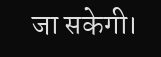जा सकेगी।